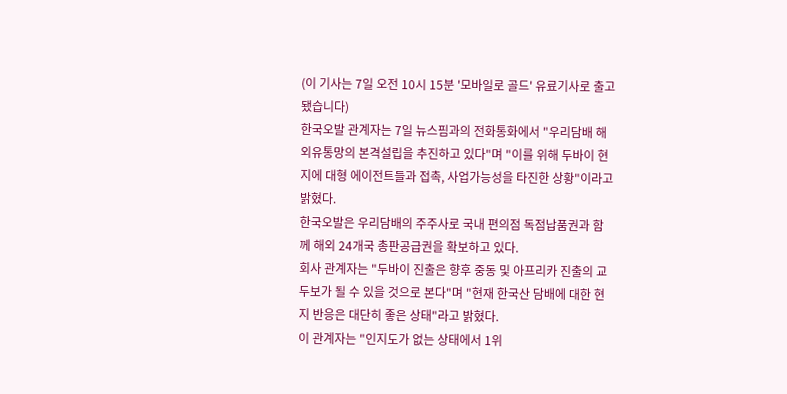(이 기사는 7일 오전 10시 15분 '모바일로 골드' 유료기사로 출고됐습니다)
한국오발 관계자는 7일 뉴스핌과의 전화통화에서 "우리담배 해외유통망의 본격설립을 추진하고 있다"며 "이를 위해 두바이 현지에 대형 에이전트들과 접촉, 사업가능성을 타진한 상황"이라고 밝혔다.
한국오발은 우리담배의 주주사로 국내 편의점 독점납품권과 함께 해외 24개국 총판공급권을 확보하고 있다.
회사 관계자는 "두바이 진출은 향후 중동 및 아프리카 진출의 교두보가 될 수 있을 것으로 본다"며 "현재 한국산 담배에 대한 현지 반응은 대단히 좋은 상태"라고 밝혔다.
이 관계자는 "인지도가 없는 상태에서 1위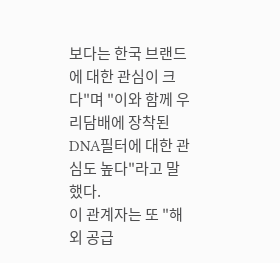보다는 한국 브랜드에 대한 관심이 크다"며 "이와 함께 우리담배에 장착된 DNA필터에 대한 관심도 높다"라고 말했다.
이 관계자는 또 "해외 공급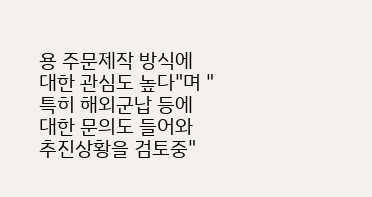용 주문제작 방식에 대한 관심도 높다"며 "특히 해외군납 등에 대한 문의도 들어와 추진상황을 검토중"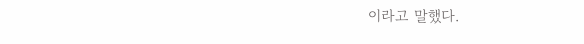이라고 말했다.